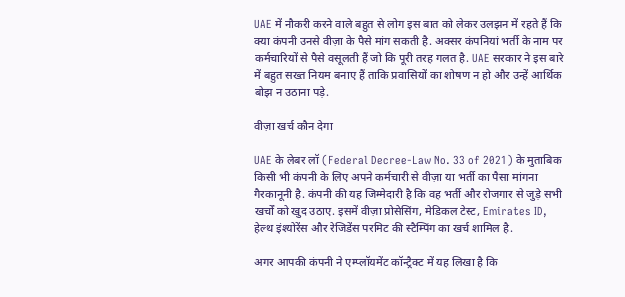UAE में नौकरी करने वाले बहुत से लोग इस बात को लेकर उलझन में रहते हैं कि क्या कंपनी उनसे वीज़ा के पैसे मांग सकती है. अक्सर कंपनियां भर्ती के नाम पर कर्मचारियों से पैसे वसूलती हैं जो कि पूरी तरह गलत है. UAE सरकार ने इस बारे में बहुत सख्त नियम बनाए हैं ताकि प्रवासियों का शोषण न हो और उन्हें आर्थिक बोझ न उठाना पड़े.

वीज़ा खर्च कौन देगा

UAE के लेबर लॉ (Federal Decree-Law No. 33 of 2021) के मुताबिक किसी भी कंपनी के लिए अपने कर्मचारी से वीज़ा या भर्ती का पैसा मांगना गैरकानूनी है. कंपनी की यह जिम्मेदारी है कि वह भर्ती और रोजगार से जुड़े सभी खर्चों को खुद उठाए. इसमें वीज़ा प्रोसेसिंग, मेडिकल टेस्ट, Emirates ID, हेल्थ इंश्योरेंस और रेजिडेंस परमिट की स्टैम्पिंग का खर्च शामिल है.

अगर आपकी कंपनी ने एम्प्लॉयमेंट कॉन्ट्रैक्ट में यह लिखा है कि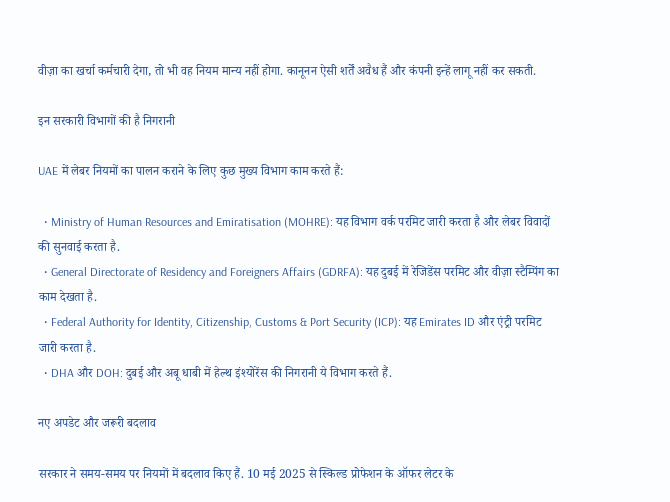वीज़ा का खर्चा कर्मचारी देगा, तो भी वह नियम मान्य नहीं होगा. कानूनन ऐसी शर्तें अवैध हैं और कंपनी इन्हें लागू नहीं कर सकती.

इन सरकारी विभागों की है निगरानी

UAE में लेबर नियमों का पालन कराने के लिए कुछ मुख्य विभाग काम करते हैं:

  • Ministry of Human Resources and Emiratisation (MOHRE): यह विभाग वर्क परमिट जारी करता है और लेबर विवादों की सुनवाई करता है.
  • General Directorate of Residency and Foreigners Affairs (GDRFA): यह दुबई में रेजिडेंस परमिट और वीज़ा स्टैम्पिंग का काम देखता है.
  • Federal Authority for Identity, Citizenship, Customs & Port Security (ICP): यह Emirates ID और एंट्री परमिट जारी करता है.
  • DHA और DOH: दुबई और अबू धाबी में हेल्थ इंश्योरेंस की निगरानी ये विभाग करते हैं.

नए अपडेट और जरूरी बदलाव

सरकार ने समय-समय पर नियमों में बदलाव किए हैं. 10 मई 2025 से स्किल्ड प्रोफेशन के ऑफर लेटर के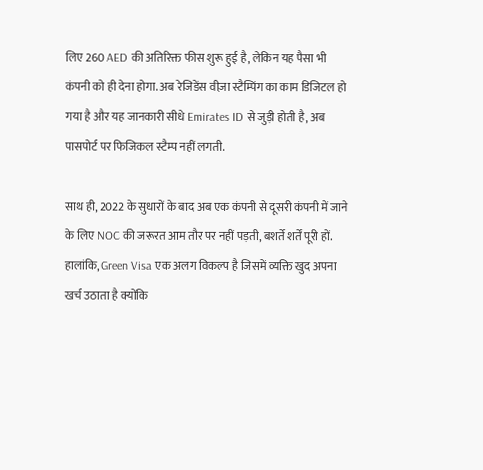लिए 260 AED की अतिरिक्त फीस शुरू हुई है, लेकिन यह पैसा भी कंपनी को ही देना होगा. अब रेजिडेंस वीज़ा स्टैम्पिंग का काम डिजिटल हो गया है और यह जानकारी सीधे Emirates ID से जुड़ी होती है, अब पासपोर्ट पर फिजिकल स्टैम्प नहीं लगती.

साथ ही, 2022 के सुधारों के बाद अब एक कंपनी से दूसरी कंपनी में जाने के लिए NOC की जरूरत आम तौर पर नहीं पड़ती, बशर्ते शर्तें पूरी हों. हालांकि, Green Visa एक अलग विकल्प है जिसमें व्यक्ति खुद अपना खर्च उठाता है क्योंकि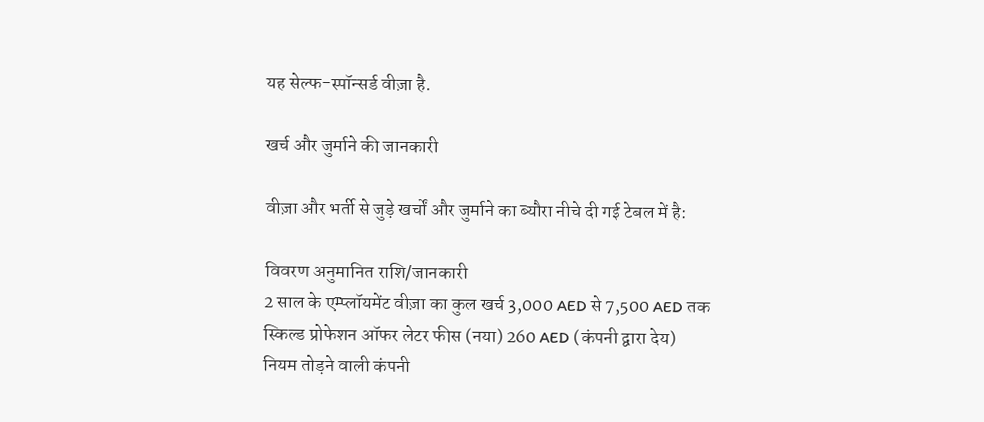यह सेल्फ-स्पॉन्सर्ड वीज़ा है.

खर्च और जुर्माने की जानकारी

वीज़ा और भर्ती से जुड़े खर्चों और जुर्माने का ब्यौरा नीचे दी गई टेबल में है:

विवरण अनुमानित राशि/जानकारी
2 साल के एम्प्लॉयमेंट वीज़ा का कुल खर्च 3,000 AED से 7,500 AED तक
स्किल्ड प्रोफेशन ऑफर लेटर फीस (नया) 260 AED (कंपनी द्वारा देय)
नियम तोड़ने वाली कंपनी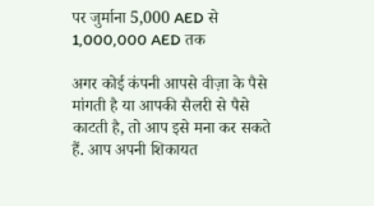पर जुर्माना 5,000 AED से 1,000,000 AED तक

अगर कोई कंपनी आपसे वीज़ा के पैसे मांगती है या आपकी सैलरी से पैसे काटती है, तो आप इसे मना कर सकते हैं. आप अपनी शिकायत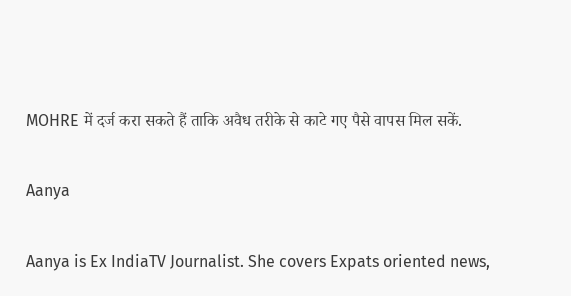MOHRE में दर्ज करा सकते हैं ताकि अवैध तरीके से काटे गए पैसे वापस मिल सकें.

Aanya

Aanya is Ex IndiaTV Journalist. She covers Expats oriented news,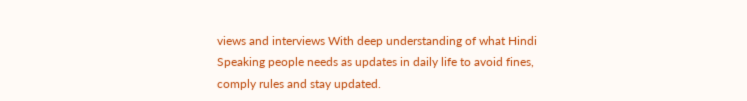views and interviews With deep understanding of what Hindi Speaking people needs as updates in daily life to avoid fines, comply rules and stay updated.